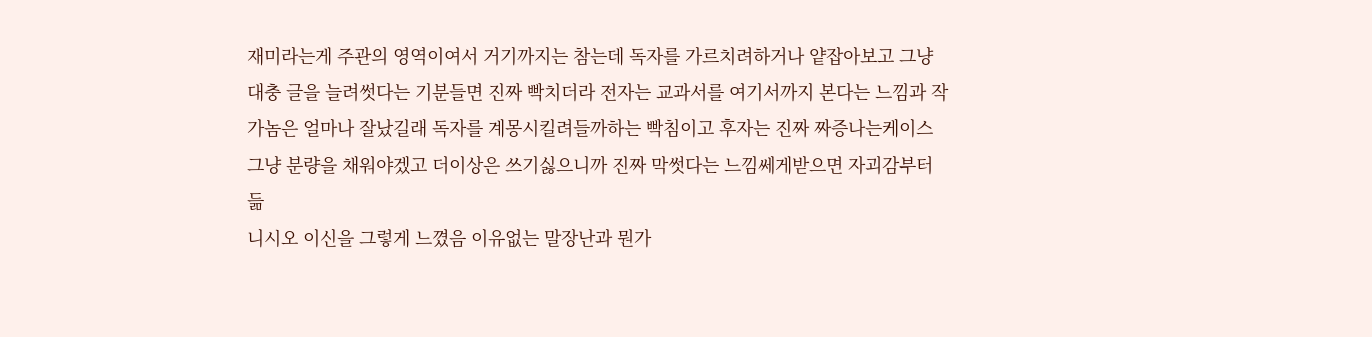재미라는게 주관의 영역이여서 거기까지는 참는데 독자를 가르치려하거나 얕잡아보고 그냥 대충 글을 늘려썻다는 기분들면 진짜 빡치더라 전자는 교과서를 여기서까지 본다는 느낌과 작가놈은 얼마나 잘났길래 독자를 계몽시킬려들까하는 빡침이고 후자는 진짜 짜증나는케이스 그냥 분량을 채워야겠고 더이상은 쓰기싫으니까 진짜 막썻다는 느낌쎄게받으면 자괴감부터 듦
니시오 이신을 그렇게 느꼈음 이유없는 말장난과 뭔가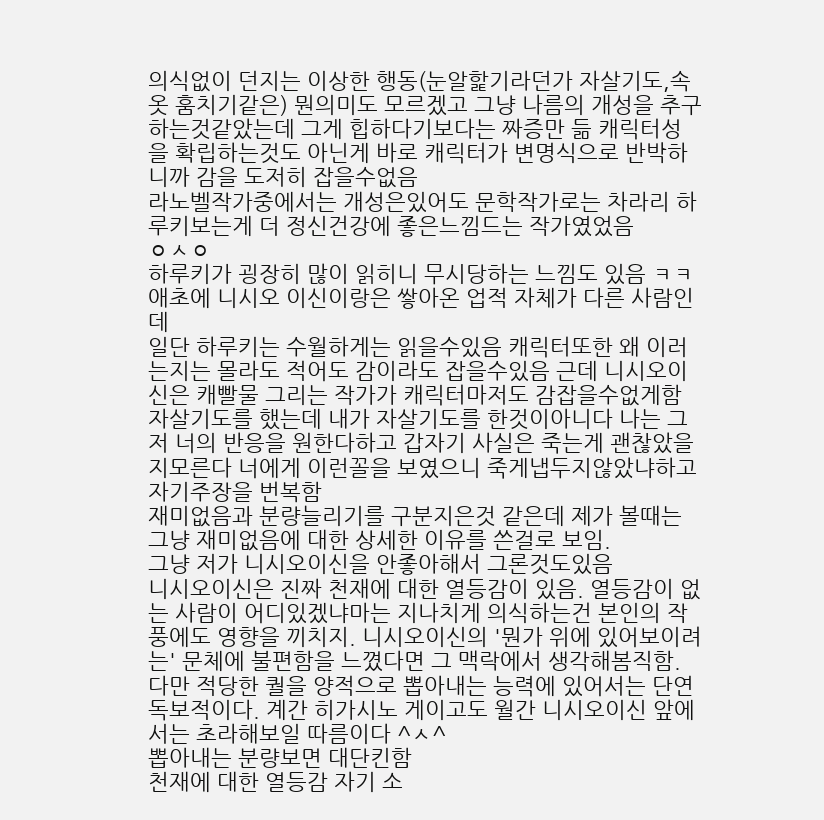의식없이 던지는 이상한 행동(눈알핥기라던가 자살기도,속옷 훔치기같은) 뭔의미도 모르겠고 그냥 나름의 개성을 추구하는것같았는데 그게 힙하다기보다는 짜증만 듦 캐릭터성을 확립하는것도 아닌게 바로 캐릭터가 변명식으로 반박하니까 감을 도저히 잡을수없음
라노벨작가중에서는 개성은있어도 문학작가로는 차라리 하루키보는게 더 정신건강에 좋은느낌드는 작가였었음
ㅇㅅㅇ
하루키가 굉장히 많이 읽히니 무시당하는 느낌도 있음 ㅋㅋ 애초에 니시오 이신이랑은 쌓아온 업적 자체가 다른 사람인데
일단 하루키는 수월하게는 읽을수있음 캐릭터또한 왜 이러는지는 몰라도 적어도 감이라도 잡을수있음 근데 니시오이신은 캐빨물 그리는 작가가 캐릭터마저도 감잡을수없게함 자살기도를 했는데 내가 자살기도를 한것이아니다 나는 그저 너의 반응을 원한다하고 갑자기 사실은 죽는게 괜찮았을지모른다 너에게 이런꼴을 보였으니 죽게냅두지않았냐하고 자기주장을 번복함
재미없음과 분량늘리기를 구분지은것 같은데 제가 볼때는 그냥 재미없음에 대한 상세한 이유를 쓴걸로 보임.
그냥 저가 니시오이신을 안좋아해서 그론것도있음
니시오이신은 진짜 천재에 대한 열등감이 있음. 열등감이 없는 사람이 어디있겠냐마는 지나치게 의식하는건 본인의 작풍에도 영향을 끼치지. 니시오이신의 '뭔가 위에 있어보이려는' 문체에 불편함을 느꼈다면 그 맥락에서 생각해봄직함. 다만 적당한 퀄을 양적으로 뽑아내는 능력에 있어서는 단연 독보적이다. 계간 히가시노 게이고도 월간 니시오이신 앞에서는 초라해보일 따름이다 ^ㅅ^
뽑아내는 분량보면 대단킨함
천재에 대한 열등감 자기 소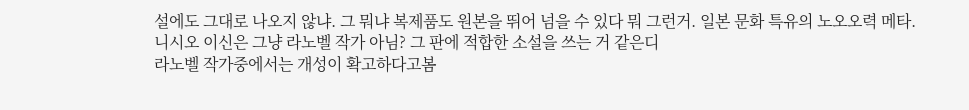설에도 그대로 나오지 않냐. 그 뭐냐 복제품도 원본을 뛰어 넘을 수 있다 뭐 그런거. 일본 문화 특유의 노오오력 메타.
니시오 이신은 그냥 라노벨 작가 아님? 그 판에 적합한 소설을 쓰는 거 같은디
라노벨 작가중에서는 개성이 확고하다고봄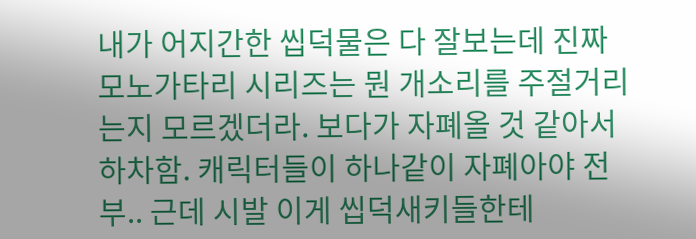내가 어지간한 씹덕물은 다 잘보는데 진짜 모노가타리 시리즈는 뭔 개소리를 주절거리는지 모르겠더라. 보다가 자폐올 것 같아서 하차함. 캐릭터들이 하나같이 자폐아야 전부.. 근데 시발 이게 씹덕새키들한테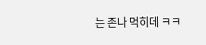는 존나 먹히데 ㅋㅋ